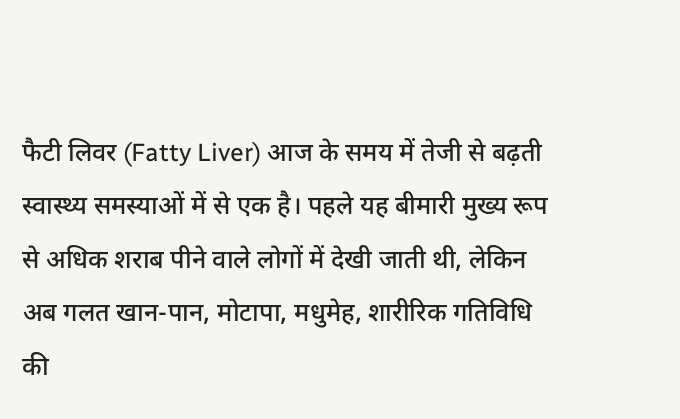फैटी लिवर (Fatty Liver) आज के समय में तेजी से बढ़ती स्वास्थ्य समस्याओं में से एक है। पहले यह बीमारी मुख्य रूप से अधिक शराब पीने वाले लोगों में देखी जाती थी, लेकिन अब गलत खान-पान, मोटापा, मधुमेह, शारीरिक गतिविधि की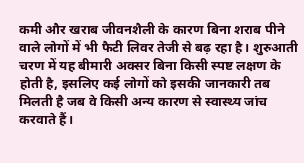कमी और खराब जीवनशैली के कारण बिना शराब पीने वाले लोगों में भी फैटी लिवर तेजी से बढ़ रहा है। शुरुआती चरण में यह बीमारी अक्सर बिना किसी स्पष्ट लक्षण के होती है, इसलिए कई लोगों को इसकी जानकारी तब मिलती है जब वे किसी अन्य कारण से स्वास्थ्य जांच करवाते हैं।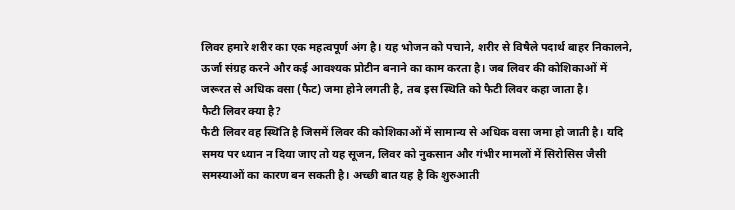लिवर हमारे शरीर का एक महत्वपूर्ण अंग है। यह भोजन को पचाने, शरीर से विषैले पदार्थ बाहर निकालने, ऊर्जा संग्रह करने और कई आवश्यक प्रोटीन बनाने का काम करता है। जब लिवर की कोशिकाओं में जरूरत से अधिक वसा (फैट) जमा होने लगती है, तब इस स्थिति को फैटी लिवर कहा जाता है।
फैटी लिवर क्या है?
फैटी लिवर वह स्थिति है जिसमें लिवर की कोशिकाओं में सामान्य से अधिक वसा जमा हो जाती है। यदि समय पर ध्यान न दिया जाए तो यह सूजन, लिवर को नुकसान और गंभीर मामलों में सिरोसिस जैसी समस्याओं का कारण बन सकती है। अच्छी बात यह है कि शुरुआती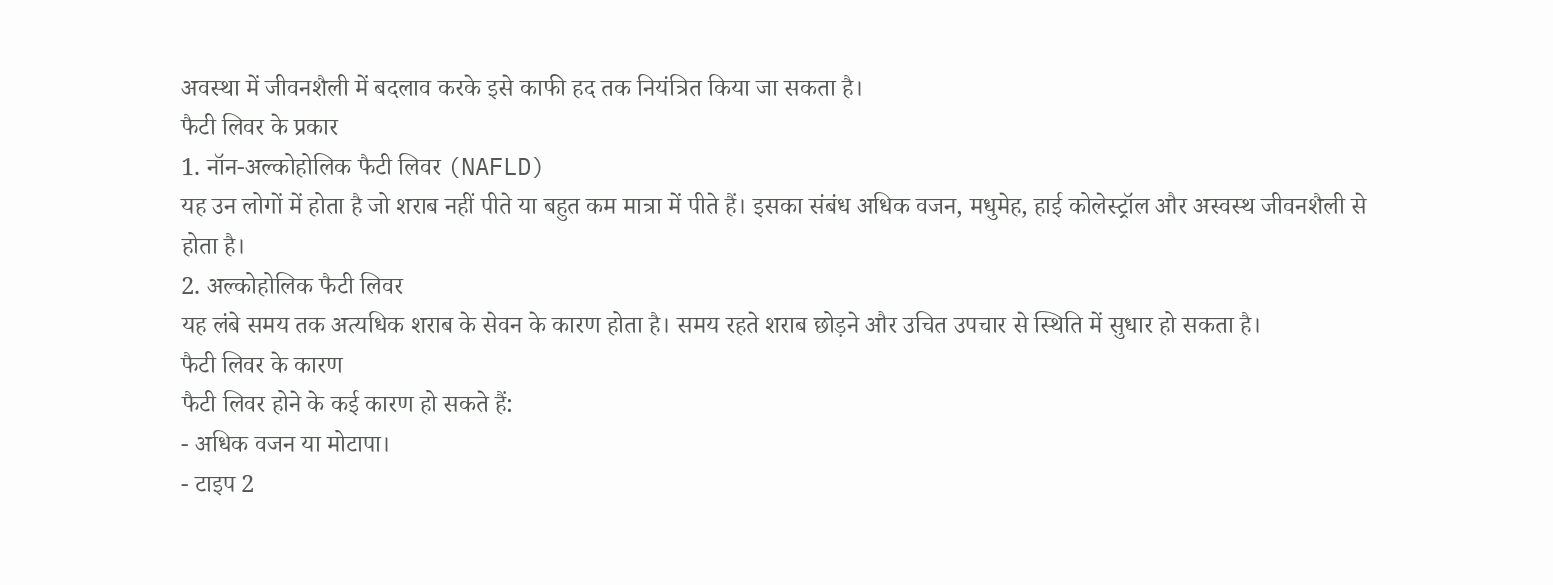अवस्था में जीवनशैली में बदलाव करके इसे काफी हद तक नियंत्रित किया जा सकता है।
फैटी लिवर के प्रकार
1. नॉन-अल्कोहोलिक फैटी लिवर (NAFLD)
यह उन लोगों में होता है जो शराब नहीं पीते या बहुत कम मात्रा में पीते हैं। इसका संबंध अधिक वजन, मधुमेह, हाई कोलेस्ट्रॉल और अस्वस्थ जीवनशैली से होता है।
2. अल्कोहोलिक फैटी लिवर
यह लंबे समय तक अत्यधिक शराब के सेवन के कारण होता है। समय रहते शराब छोड़ने और उचित उपचार से स्थिति में सुधार हो सकता है।
फैटी लिवर के कारण
फैटी लिवर होने के कई कारण हो सकते हैं:
- अधिक वजन या मोटापा।
- टाइप 2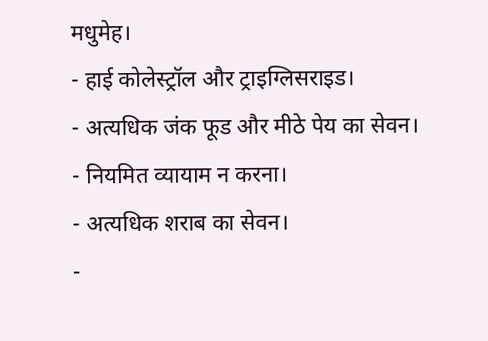मधुमेह।
- हाई कोलेस्ट्रॉल और ट्राइग्लिसराइड।
- अत्यधिक जंक फूड और मीठे पेय का सेवन।
- नियमित व्यायाम न करना।
- अत्यधिक शराब का सेवन।
-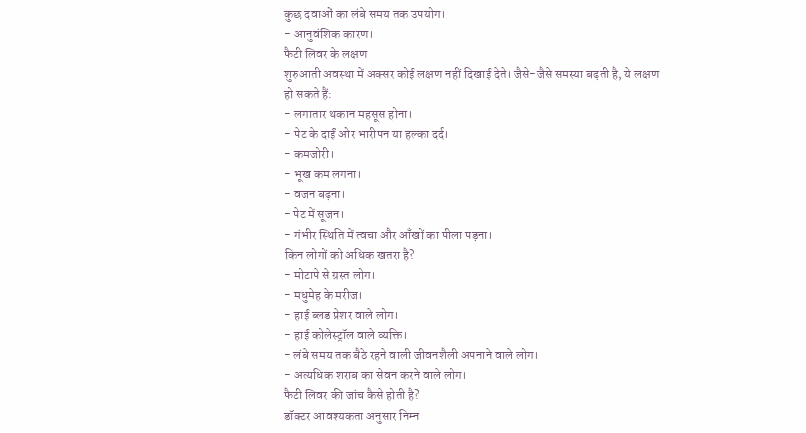कुछ दवाओं का लंबे समय तक उपयोग।
- आनुवंशिक कारण।
फैटी लिवर के लक्षण
शुरुआती अवस्था में अक्सर कोई लक्षण नहीं दिखाई देते। जैसे-जैसे समस्या बढ़ती है, ये लक्षण हो सकते हैं:
- लगातार थकान महसूस होना।
- पेट के दाईं ओर भारीपन या हल्का दर्द।
- कमजोरी।
- भूख कम लगना।
- वजन बढ़ना।
- पेट में सूजन।
- गंभीर स्थिति में त्वचा और आँखों का पीला पड़ना।
किन लोगों को अधिक खतरा है?
- मोटापे से ग्रस्त लोग।
- मधुमेह के मरीज।
- हाई ब्लड प्रेशर वाले लोग।
- हाई कोलेस्ट्रॉल वाले व्यक्ति।
- लंबे समय तक बैठे रहने वाली जीवनशैली अपनाने वाले लोग।
- अत्यधिक शराब का सेवन करने वाले लोग।
फैटी लिवर की जांच कैसे होती है?
डॉक्टर आवश्यकता अनुसार निम्न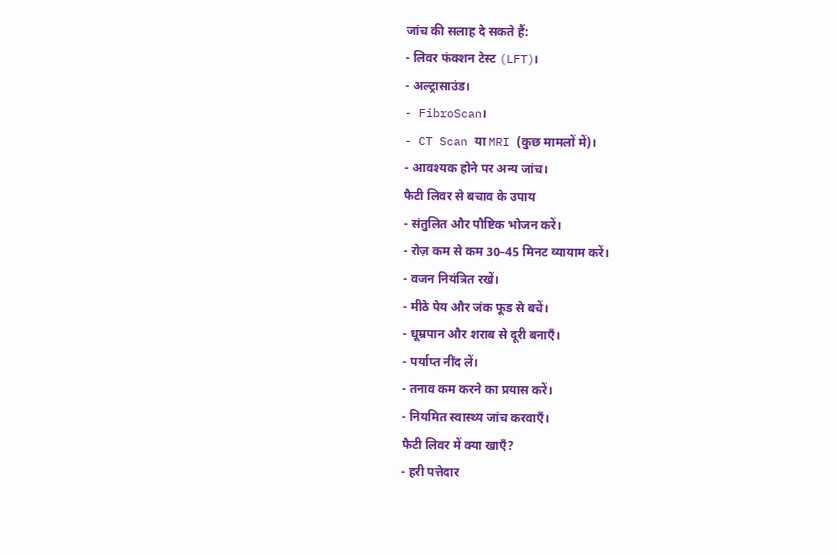जांच की सलाह दे सकते हैं:
- लिवर फंक्शन टेस्ट (LFT)।
- अल्ट्रासाउंड।
- FibroScan।
- CT Scan या MRI (कुछ मामलों में)।
- आवश्यक होने पर अन्य जांच।
फैटी लिवर से बचाव के उपाय
- संतुलित और पौष्टिक भोजन करें।
- रोज़ कम से कम 30–45 मिनट व्यायाम करें।
- वजन नियंत्रित रखें।
- मीठे पेय और जंक फूड से बचें।
- धूम्रपान और शराब से दूरी बनाएँ।
- पर्याप्त नींद लें।
- तनाव कम करने का प्रयास करें।
- नियमित स्वास्थ्य जांच करवाएँ।
फैटी लिवर में क्या खाएँ?
- हरी पत्तेदार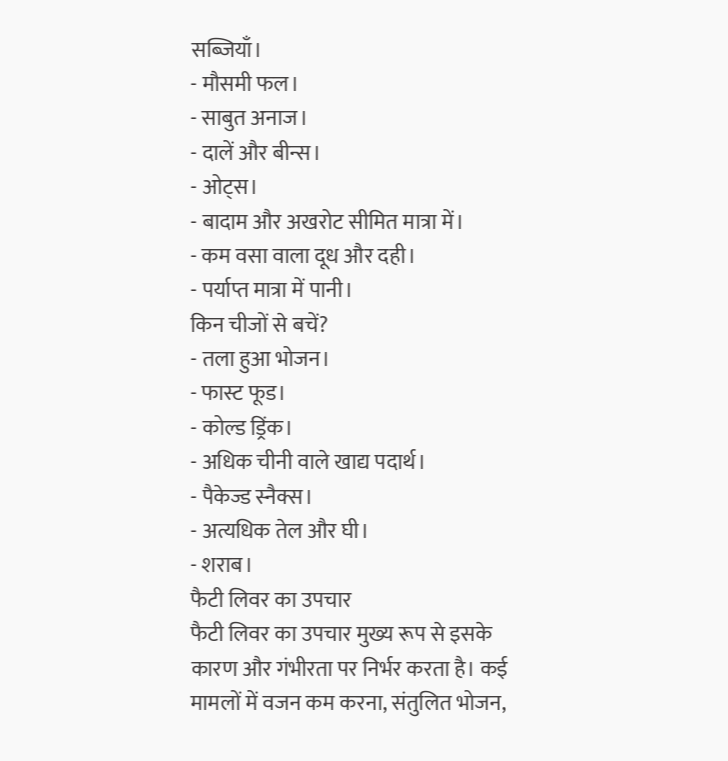सब्जियाँ।
- मौसमी फल।
- साबुत अनाज।
- दालें और बीन्स।
- ओट्स।
- बादाम और अखरोट सीमित मात्रा में।
- कम वसा वाला दूध और दही।
- पर्याप्त मात्रा में पानी।
किन चीजों से बचें?
- तला हुआ भोजन।
- फास्ट फूड।
- कोल्ड ड्रिंक।
- अधिक चीनी वाले खाद्य पदार्थ।
- पैकेज्ड स्नैक्स।
- अत्यधिक तेल और घी।
- शराब।
फैटी लिवर का उपचार
फैटी लिवर का उपचार मुख्य रूप से इसके कारण और गंभीरता पर निर्भर करता है। कई मामलों में वजन कम करना, संतुलित भोजन,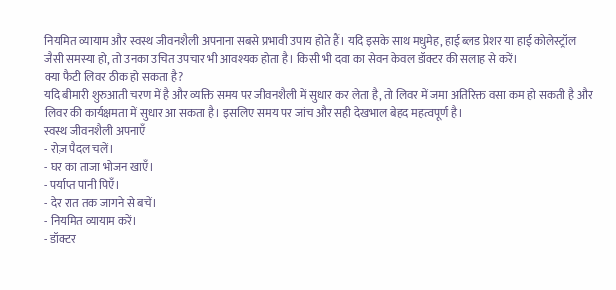नियमित व्यायाम और स्वस्थ जीवनशैली अपनाना सबसे प्रभावी उपाय होते हैं। यदि इसके साथ मधुमेह, हाई ब्लड प्रेशर या हाई कोलेस्ट्रॉल जैसी समस्या हो, तो उनका उचित उपचार भी आवश्यक होता है। किसी भी दवा का सेवन केवल डॉक्टर की सलाह से करें।
क्या फैटी लिवर ठीक हो सकता है?
यदि बीमारी शुरुआती चरण में है और व्यक्ति समय पर जीवनशैली में सुधार कर लेता है, तो लिवर में जमा अतिरिक्त वसा कम हो सकती है और लिवर की कार्यक्षमता में सुधार आ सकता है। इसलिए समय पर जांच और सही देखभाल बेहद महत्वपूर्ण है।
स्वस्थ जीवनशैली अपनाएँ
- रोज़ पैदल चलें।
- घर का ताजा भोजन खाएँ।
- पर्याप्त पानी पिएँ।
- देर रात तक जागने से बचें।
- नियमित व्यायाम करें।
- डॉक्टर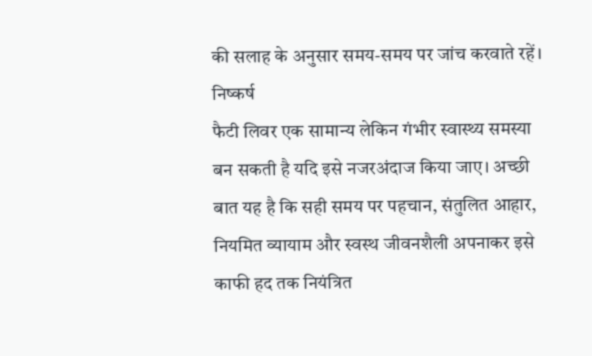की सलाह के अनुसार समय-समय पर जांच करवाते रहें।
निष्कर्ष
फैटी लिवर एक सामान्य लेकिन गंभीर स्वास्थ्य समस्या बन सकती है यदि इसे नजरअंदाज किया जाए। अच्छी बात यह है कि सही समय पर पहचान, संतुलित आहार, नियमित व्यायाम और स्वस्थ जीवनशैली अपनाकर इसे काफी हद तक नियंत्रित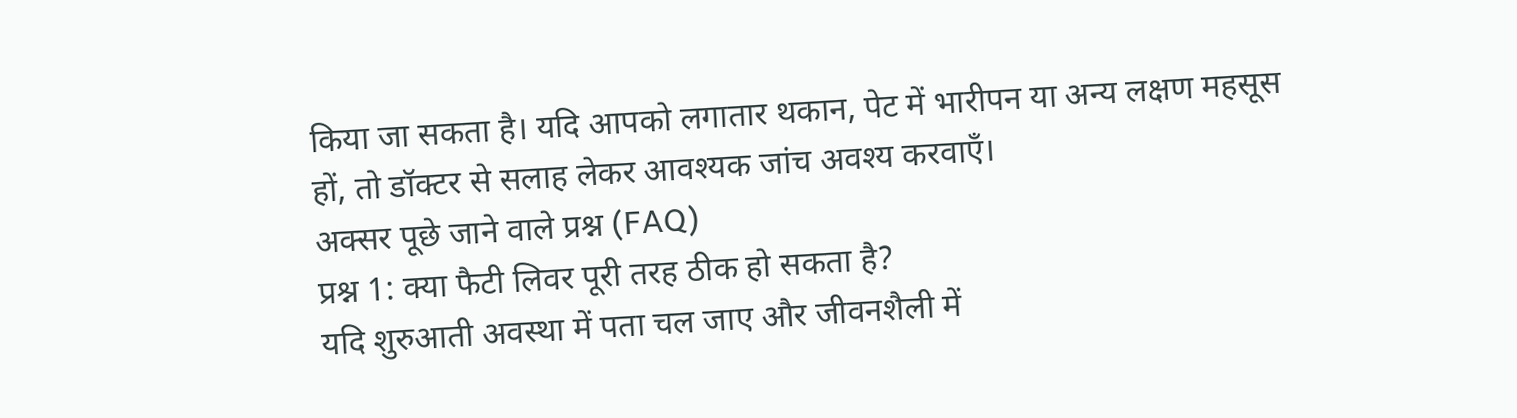किया जा सकता है। यदि आपको लगातार थकान, पेट में भारीपन या अन्य लक्षण महसूस हों, तो डॉक्टर से सलाह लेकर आवश्यक जांच अवश्य करवाएँ।
अक्सर पूछे जाने वाले प्रश्न (FAQ)
प्रश्न 1: क्या फैटी लिवर पूरी तरह ठीक हो सकता है?
यदि शुरुआती अवस्था में पता चल जाए और जीवनशैली में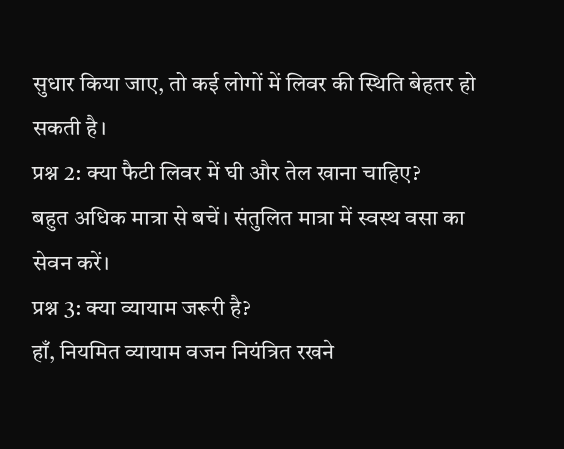सुधार किया जाए, तो कई लोगों में लिवर की स्थिति बेहतर हो सकती है।
प्रश्न 2: क्या फैटी लिवर में घी और तेल खाना चाहिए?
बहुत अधिक मात्रा से बचें। संतुलित मात्रा में स्वस्थ वसा का सेवन करें।
प्रश्न 3: क्या व्यायाम जरूरी है?
हाँ, नियमित व्यायाम वजन नियंत्रित रखने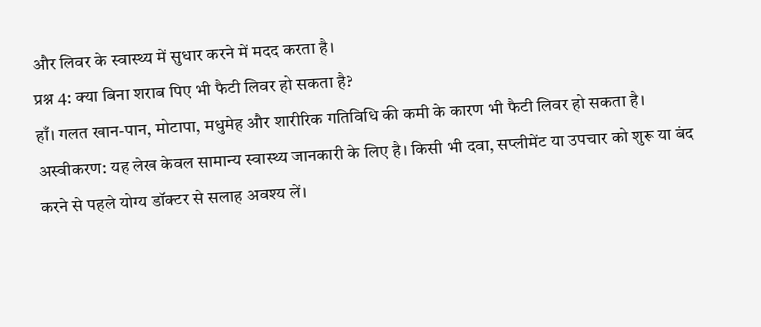और लिवर के स्वास्थ्य में सुधार करने में मदद करता है।
प्रश्न 4: क्या बिना शराब पिए भी फैटी लिवर हो सकता है?
हाँ। गलत खान-पान, मोटापा, मधुमेह और शारीरिक गतिविधि की कमी के कारण भी फैटी लिवर हो सकता है।
अस्वीकरण: यह लेख केवल सामान्य स्वास्थ्य जानकारी के लिए है। किसी भी दवा, सप्लीमेंट या उपचार को शुरू या बंद करने से पहले योग्य डॉक्टर से सलाह अवश्य लें।